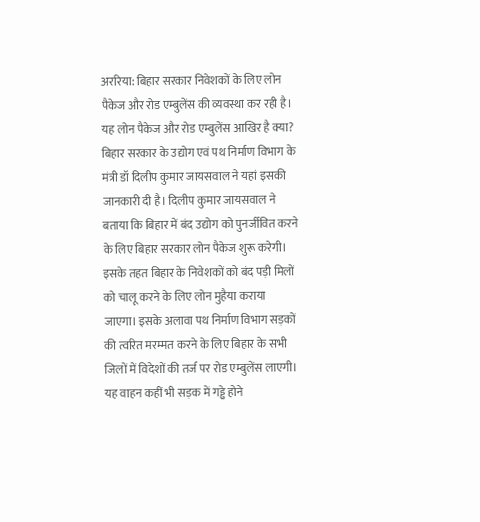अररिया: बिहार सरकार निवेशकों के लिए लोन पैकेज और रोड एम्बुलेंस की व्यवस्था कर रही है। यह लोन पैकेज और रोड एम्बुलेंस आखिर है क्या? बिहार सरकार के उद्योग एवं पथ निर्माण विभाग के मंत्री डॉ दिलीप कुमार जायसवाल ने यहां इसकी जानकारी दी है। दिलीप कुमार जायसवाल ने बताया कि बिहार में बंद उद्योग को पुनर्जीवित करने के लिए बिहार सरकार लोन पैकेज शुरू करेगी। इसके तहत बिहार के निवेशकों को बंद पड़ी मिलों को चालू करने के लिए लोन मुहैया कराया जाएगा। इसके अलावा पथ निर्माण विभाग सड़कों की त्वरित मरम्मत करने के लिए बिहार के सभी जिलों में विदेशों की तर्ज पर रोड एम्बुलेंस लाएगी। यह वाहन कहीं भी सड़क में गड्ढे होने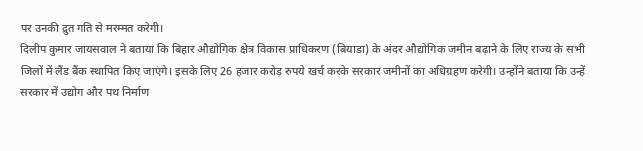पर उनकी द्रुत गति से मरम्मत करेगी।
दिलीप कुमार जायसवाल ने बताया कि बिहार औद्योगिक क्षेत्र विकास प्राधिकरण (बियाडा) के अंदर औद्योगिक जमीन बढ़ाने के लिए राज्य के सभी जिलों में लैंड बैंक स्थापित किए जाएंगे। इसके लिए 26 हजार करोड़ रुपये खर्च करके सरकार जमीनों का अधिग्रहण करेगी। उन्होंने बताया कि उन्हें सरकार में उद्योग और पथ निर्माण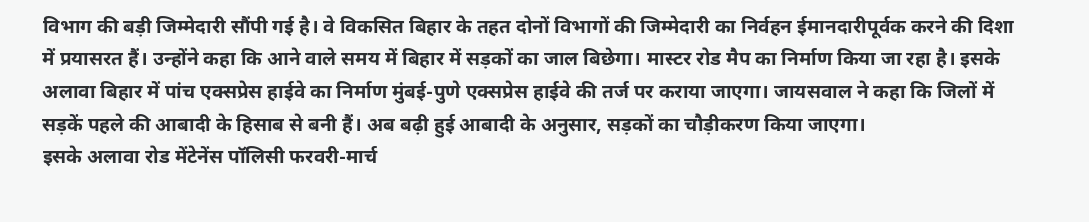विभाग की बड़ी जिम्मेदारी सौंपी गई है। वे विकसित बिहार के तहत दोनों विभागों की जिम्मेदारी का निर्वहन ईमानदारीपूर्वक करने की दिशा में प्रयासरत हैं। उन्होंने कहा कि आने वाले समय में बिहार में सड़कों का जाल बिछेगा। मास्टर रोड मैप का निर्माण किया जा रहा है। इसके अलावा बिहार में पांच एक्सप्रेस हाईवे का निर्माण मुंबई-पुणे एक्सप्रेस हाईवे की तर्ज पर कराया जाएगा। जायसवाल ने कहा कि जिलों में सड़कें पहले की आबादी के हिसाब से बनी हैं। अब बढ़ी हुई आबादी के अनुसार, सड़कों का चौड़ीकरण किया जाएगा।
इसके अलावा रोड मेंटेनेंस पॉलिसी फरवरी-मार्च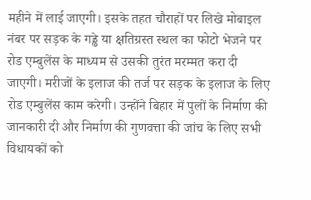महीने में लाई जाएगी। इसके तहत चौराहों पर लिखे मोबाइल नंबर पर सड़क के गड्ढे या क्षतिग्रस्त स्थल का फोटो भेजने पर रोड एम्बुलेंस के माध्यम से उसकी तुरंत मरम्मत करा दी जाएगी। मरीजों के इलाज की तर्ज पर सड़क के इलाज के लिए रोड एम्बुलेंस काम करेगी। उन्होंने बिहार में पुलों के निर्माण की जानकारी दी और निर्माण की गुणवत्ता की जांच के लिए सभी विधायकों को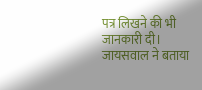पत्र लिखने की भी जानकारी दी। जायसवाल ने बताया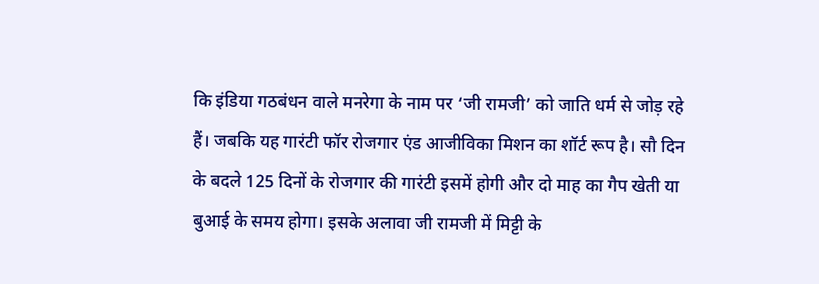कि इंडिया गठबंधन वाले मनरेगा के नाम पर ‘जी रामजी’ को जाति धर्म से जोड़ रहे हैं। जबकि यह गारंटी फॉर रोजगार एंड आजीविका मिशन का शॉर्ट रूप है। सौ दिन के बदले 125 दिनों के रोजगार की गारंटी इसमें होगी और दो माह का गैप खेती या बुआई के समय होगा। इसके अलावा जी रामजी में मिट्टी के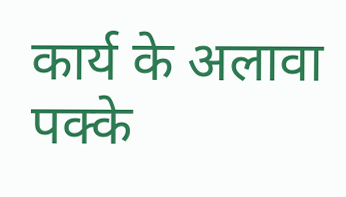कार्य के अलावा पक्के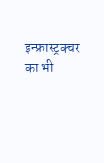इन्फ्रास्ट्रक्चर का भी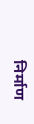निर्माण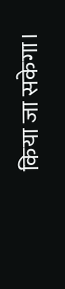किया जा सकेगा।